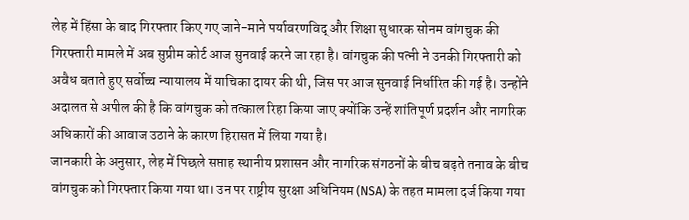लेह में हिंसा के बाद गिरफ्तार किए गए जाने-माने पर्यावरणविद् और शिक्षा सुधारक सोनम वांगचुक की गिरफ्तारी मामले में अब सुप्रीम कोर्ट आज सुनवाई करने जा रहा है। वांगचुक की पत्नी ने उनकी गिरफ्तारी को अवैध बताते हुए सर्वोच्च न्यायालय में याचिका दायर की थी, जिस पर आज सुनवाई निर्धारित की गई है। उन्होंने अदालत से अपील की है कि वांगचुक को तत्काल रिहा किया जाए क्योंकि उन्हें शांतिपूर्ण प्रदर्शन और नागरिक अधिकारों की आवाज उठाने के कारण हिरासत में लिया गया है।
जानकारी के अनुसार, लेह में पिछले सप्ताह स्थानीय प्रशासन और नागरिक संगठनों के बीच बढ़ते तनाव के बीच वांगचुक को गिरफ्तार किया गया था। उन पर राष्ट्रीय सुरक्षा अधिनियम (NSA) के तहत मामला दर्ज किया गया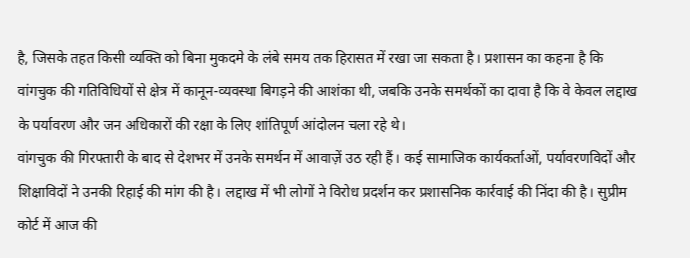है, जिसके तहत किसी व्यक्ति को बिना मुकदमे के लंबे समय तक हिरासत में रखा जा सकता है। प्रशासन का कहना है कि वांगचुक की गतिविधियों से क्षेत्र में कानून-व्यवस्था बिगड़ने की आशंका थी, जबकि उनके समर्थकों का दावा है कि वे केवल लद्दाख के पर्यावरण और जन अधिकारों की रक्षा के लिए शांतिपूर्ण आंदोलन चला रहे थे।
वांगचुक की गिरफ्तारी के बाद से देशभर में उनके समर्थन में आवाज़ें उठ रही हैं। कई सामाजिक कार्यकर्ताओं, पर्यावरणविदों और शिक्षाविदों ने उनकी रिहाई की मांग की है। लद्दाख में भी लोगों ने विरोध प्रदर्शन कर प्रशासनिक कार्रवाई की निंदा की है। सुप्रीम कोर्ट में आज की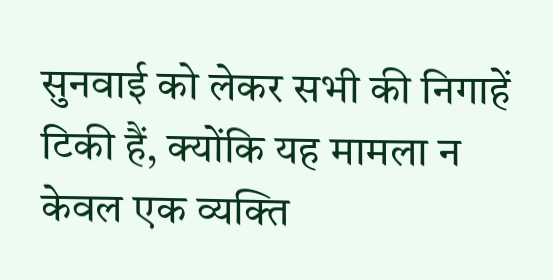सुनवाई को लेकर सभी की निगाहें टिकी हैं, क्योंकि यह मामला न केवल एक व्यक्ति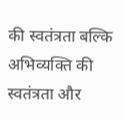की स्वतंत्रता बल्कि अभिव्यक्ति की स्वतंत्रता और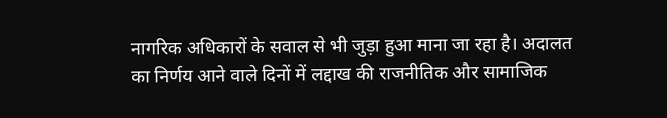नागरिक अधिकारों के सवाल से भी जुड़ा हुआ माना जा रहा है। अदालत का निर्णय आने वाले दिनों में लद्दाख की राजनीतिक और सामाजिक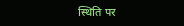स्थिति पर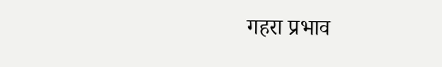गहरा प्रभाव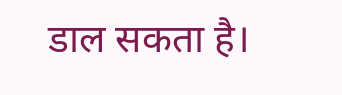डाल सकता है।